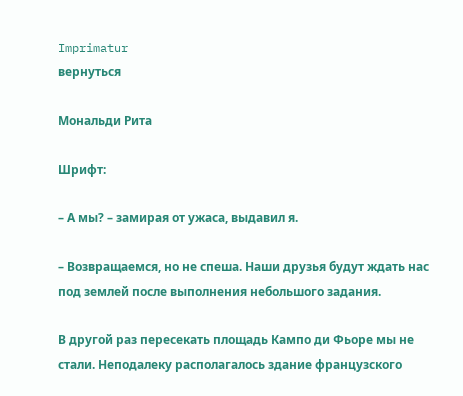Imprimatur
вернуться

Мональди Рита

Шрифт:

– А мы? – замирая от ужаса, выдавил я.

– Возвращаемся, но не спеша. Наши друзья будут ждать нас под землей после выполнения небольшого задания.

В другой раз пересекать площадь Кампо ди Фьоре мы не стали. Неподалеку располагалось здание французского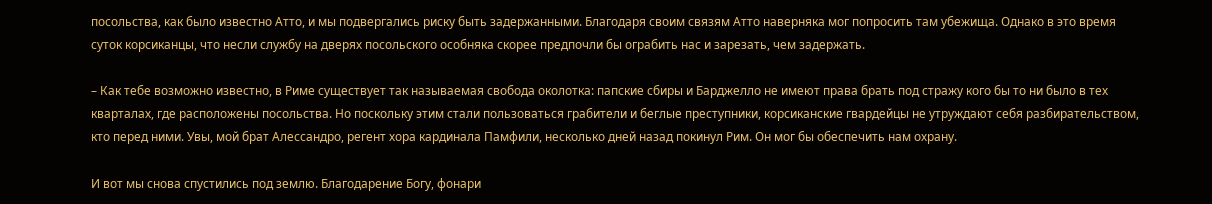посольства, как было известно Атто, и мы подвергались риску быть задержанными. Благодаря своим связям Атто наверняка мог попросить там убежища. Однако в это время суток корсиканцы, что несли службу на дверях посольского особняка скорее предпочли бы ограбить нас и зарезать, чем задержать.

– Как тебе возможно известно, в Риме существует так называемая свобода околотка: папские сбиры и Барджелло не имеют права брать под стражу кого бы то ни было в тех кварталах, где расположены посольства. Но поскольку этим стали пользоваться грабители и беглые преступники, корсиканские гвардейцы не утруждают себя разбирательством, кто перед ними. Увы, мой брат Алессандро, регент хора кардинала Памфили, несколько дней назад покинул Рим. Он мог бы обеспечить нам охрану.

И вот мы снова спустились под землю. Благодарение Богу, фонари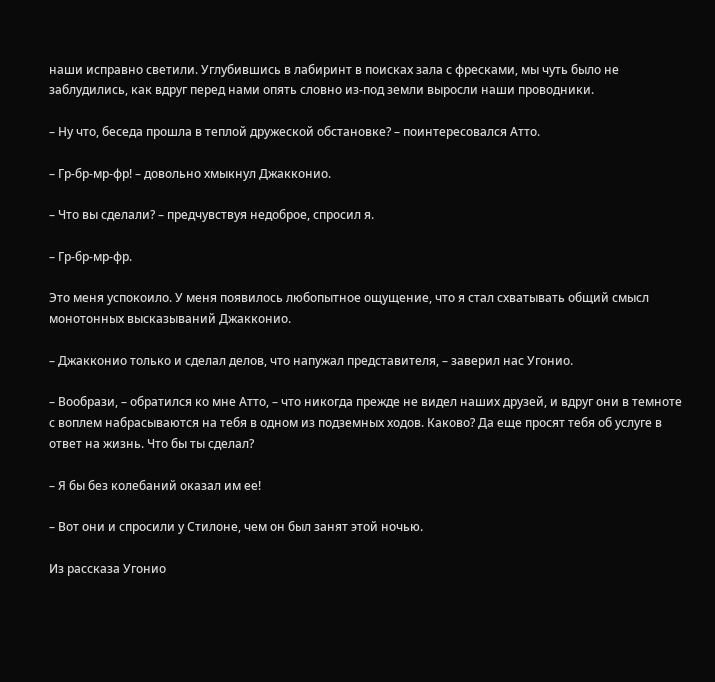наши исправно светили. Углубившись в лабиринт в поисках зала с фресками, мы чуть было не заблудились, как вдруг перед нами опять словно из-под земли выросли наши проводники.

– Ну что, беседа прошла в теплой дружеской обстановке? – поинтересовался Атто.

– Гр-бр-мр-фр! – довольно хмыкнул Джакконио.

– Что вы сделали? – предчувствуя недоброе, спросил я.

– Гр-бр-мр-фр.

Это меня успокоило. У меня появилось любопытное ощущение, что я стал схватывать общий смысл монотонных высказываний Джакконио.

– Джакконио только и сделал делов, что напужал представителя, – заверил нас Угонио.

– Вообрази, – обратился ко мне Атто, – что никогда прежде не видел наших друзей, и вдруг они в темноте с воплем набрасываются на тебя в одном из подземных ходов. Каково? Да еще просят тебя об услуге в ответ на жизнь. Что бы ты сделал?

– Я бы без колебаний оказал им ее!

– Вот они и спросили у Стилоне, чем он был занят этой ночью.

Из рассказа Угонио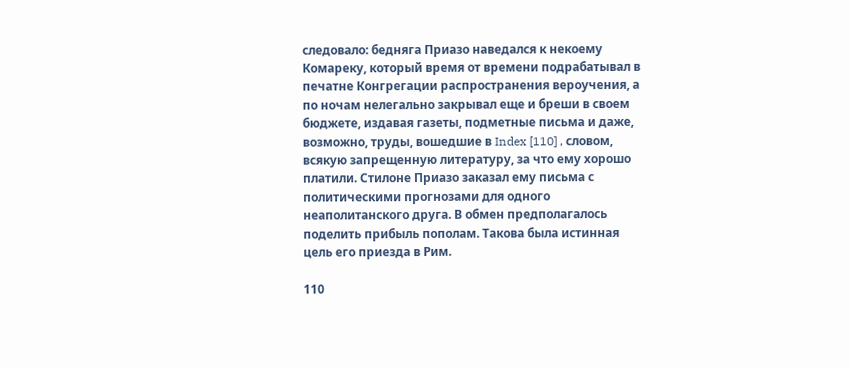следовало: бедняга Приазо наведался к некоему Комареку, который время от времени подрабатывал в печатне Конгрегации распространения вероучения, а по ночам нелегально закрывал еще и бреши в своем бюджете, издавая газеты, подметные письма и даже, возможно, труды, вошедшие в Index [110] , словом, всякую запрещенную литературу, за что ему хорошо платили. Стилоне Приазо заказал ему письма с политическими прогнозами для одного неаполитанского друга. В обмен предполагалось поделить прибыль пополам. Такова была истинная цель его приезда в Рим.

110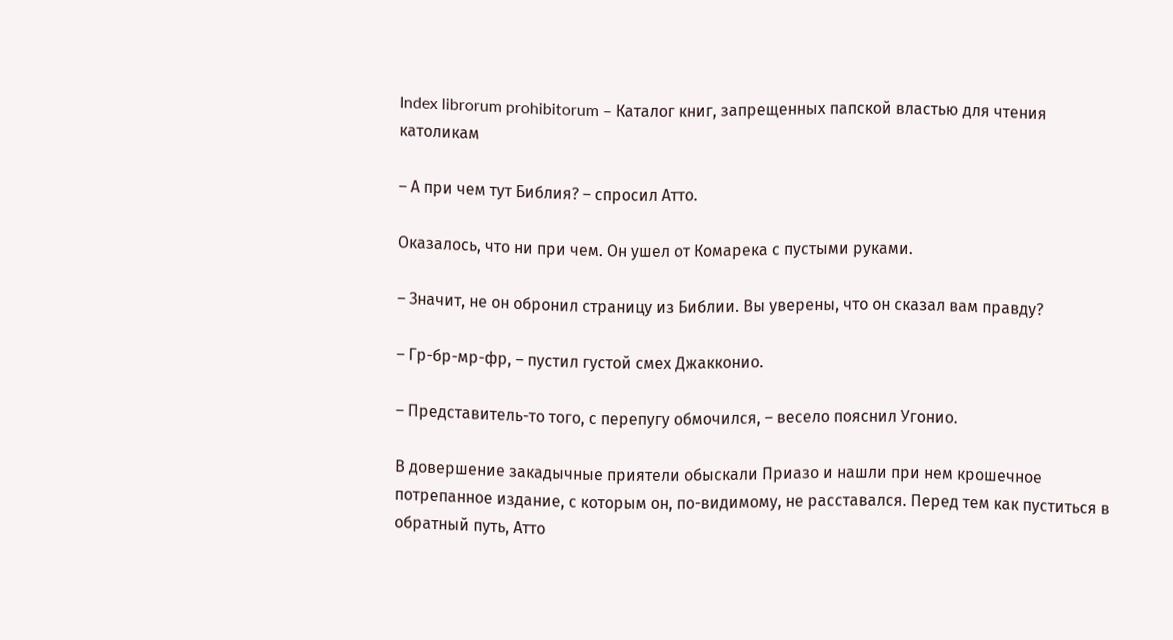Index librorum prohibitorum – Каталог книг, запрещенных папской властью для чтения католикам

– А при чем тут Библия? – спросил Атто.

Оказалось, что ни при чем. Он ушел от Комарека с пустыми руками.

– Значит, не он обронил страницу из Библии. Вы уверены, что он сказал вам правду?

– Гр-бр-мр-фр, – пустил густой смех Джакконио.

– Представитель-то того, с перепугу обмочился, – весело пояснил Угонио.

В довершение закадычные приятели обыскали Приазо и нашли при нем крошечное потрепанное издание, с которым он, по-видимому, не расставался. Перед тем как пуститься в обратный путь, Атто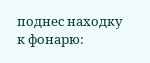поднес находку к фонарю: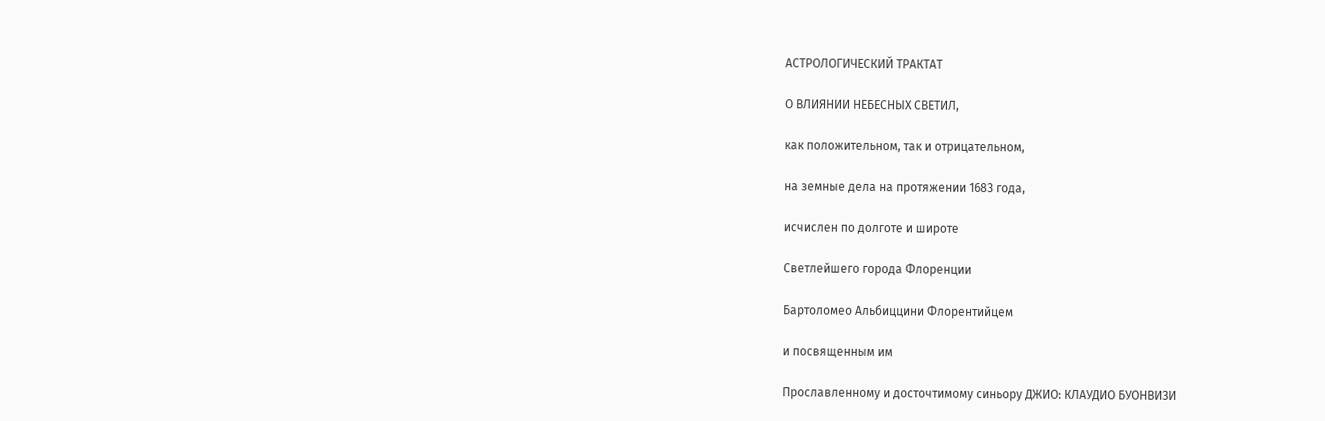АСТРОЛОГИЧЕСКИЙ ТРАКТАТ

О ВЛИЯНИИ НЕБЕСНЫХ СВЕТИЛ,

как положительном, так и отрицательном,

на земные дела на протяжении 1683 года,

исчислен по долготе и широте

Светлейшего города Флоренции

Бартоломео Альбиццини Флорентийцем

и посвященным им

Прославленному и досточтимому синьору ДЖИО: КЛАУДИО БУОНВИЗИ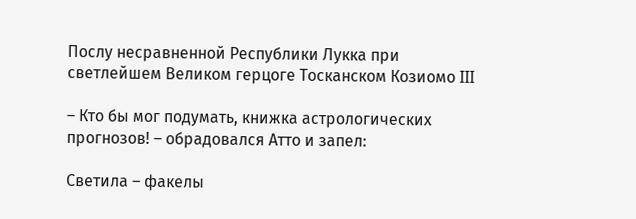Послу несравненной Республики Лукка при светлейшем Великом герцоге Тосканском Козиомо III

– Кто бы мог подумать, книжка астрологических прогнозов! – обрадовался Атто и запел:

Светила – факелы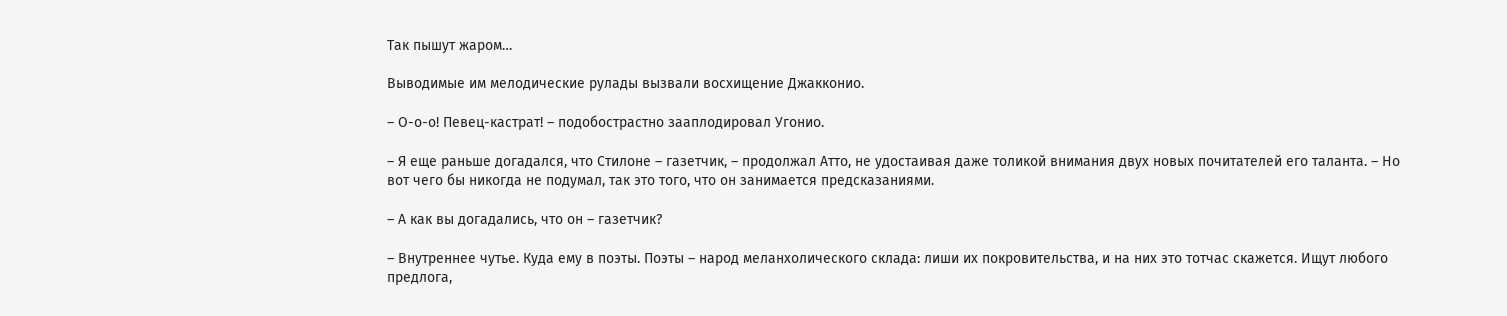Так пышут жаром…

Выводимые им мелодические рулады вызвали восхищение Джакконио.

– О-о-о! Певец-кастрат! – подобострастно зааплодировал Угонио.

– Я еще раньше догадался, что Стилоне – газетчик, – продолжал Атто, не удостаивая даже толикой внимания двух новых почитателей его таланта. – Но вот чего бы никогда не подумал, так это того, что он занимается предсказаниями.

– А как вы догадались, что он – газетчик?

– Внутреннее чутье. Куда ему в поэты. Поэты – народ меланхолического склада: лиши их покровительства, и на них это тотчас скажется. Ищут любого предлога,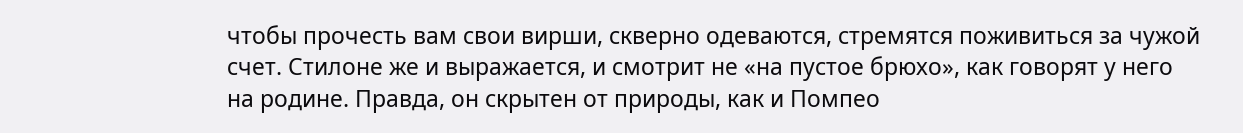чтобы прочесть вам свои вирши, скверно одеваются, стремятся поживиться за чужой счет. Стилоне же и выражается, и смотрит не «на пустое брюхо», как говорят у него на родине. Правда, он скрытен от природы, как и Помпео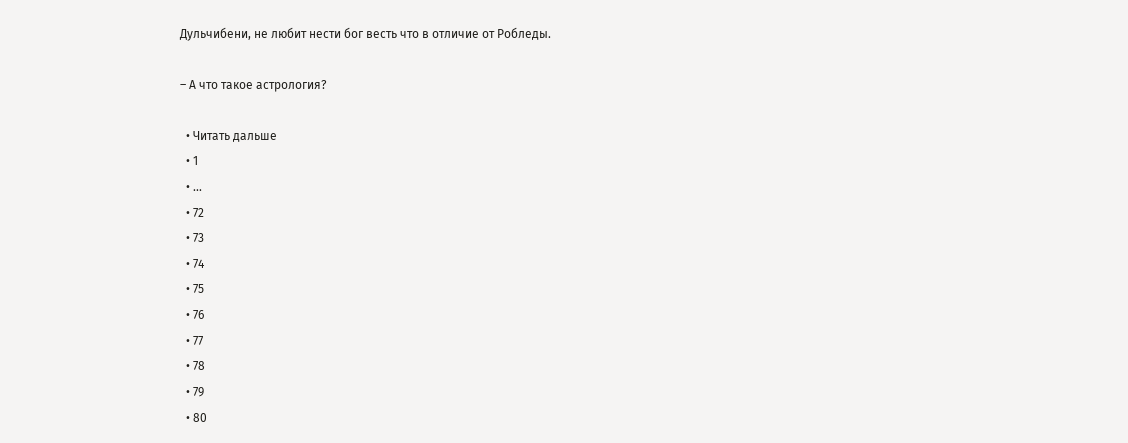Дульчибени, не любит нести бог весть что в отличие от Робледы.

– А что такое астрология?

  • Читать дальше
  • 1
  • ...
  • 72
  • 73
  • 74
  • 75
  • 76
  • 77
  • 78
  • 79
  • 80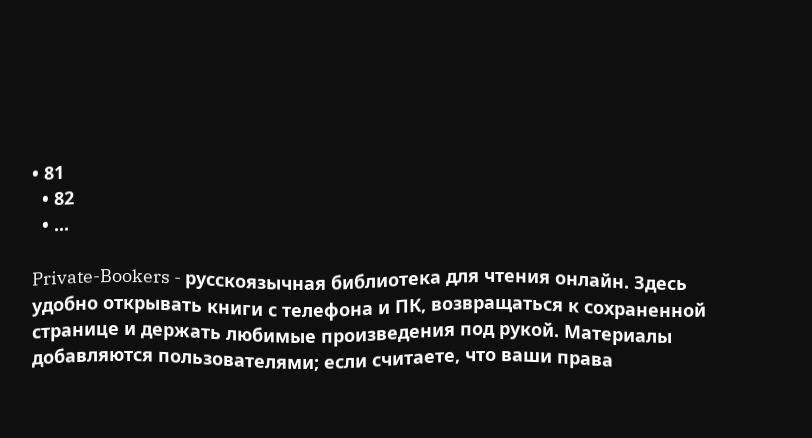• 81
  • 82
  • ...

Private-Bookers - русскоязычная библиотека для чтения онлайн. Здесь удобно открывать книги с телефона и ПК, возвращаться к сохраненной странице и держать любимые произведения под рукой. Материалы добавляются пользователями; если считаете, что ваши права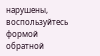нарушены, воспользуйтесь формой обратной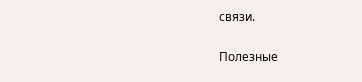связи.

Полезные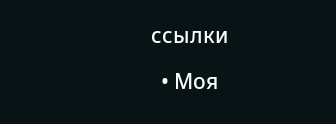ссылки

  • Моя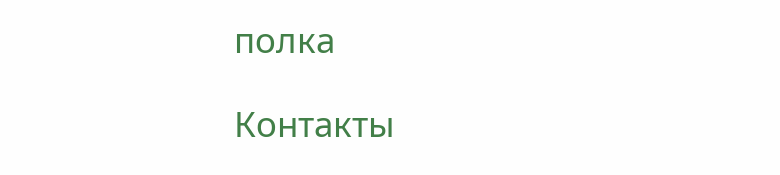полка

Контакты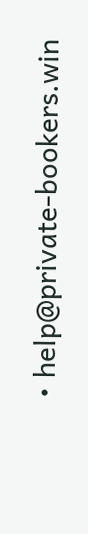• help@private-bookers.win